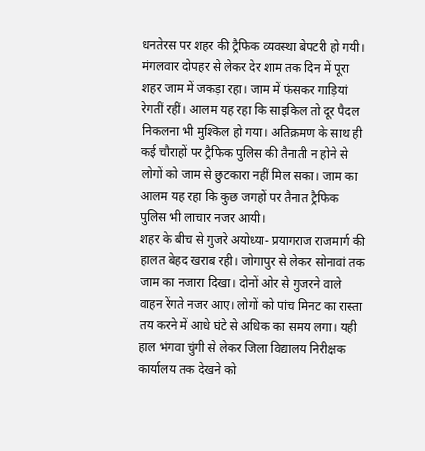धनतेरस पर शहर की ट्रैफिक व्यवस्था बेपटरी हो गयी। मंगलवार दोपहर से लेकर देर शाम तक दिन में पूरा शहर जाम में जकड़ा रहा। जाम में फंसकर गाड़ियां रेगतीं रहीं। आलम यह रहा कि साइकिल तो दूर पैदल निकलना भी मुश्किल हो गया। अतिक्रमण के साथ ही कई चौराहों पर ट्रैफिक पुलिस की तैनाती न होने से लोगों को जाम से छुटकारा नहीं मिल सका। जाम का आलम यह रहा कि कुछ जगहों पर तैनात ट्रैफिक पुलिस भी लाचार नजर आयी।
शहर के बीच से गुजरे अयोध्या- प्रयागराज राजमार्ग की हालत बेहद खराब रही। जोगापुर से लेकर सोनावां तक जाम का नजारा दिखा। दोनों ओर से गुजरने वाले वाहन रेंगते नजर आए। लोगों को पांच मिनट का रास्ता तय करने में आधे घंटे से अधिक का समय लगा। यही हाल भंगवा चुंगी से लेकर जिला विद्यालय निरीक्षक कार्यालय तक देखने को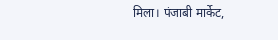मिला। पंजाबी मार्केट,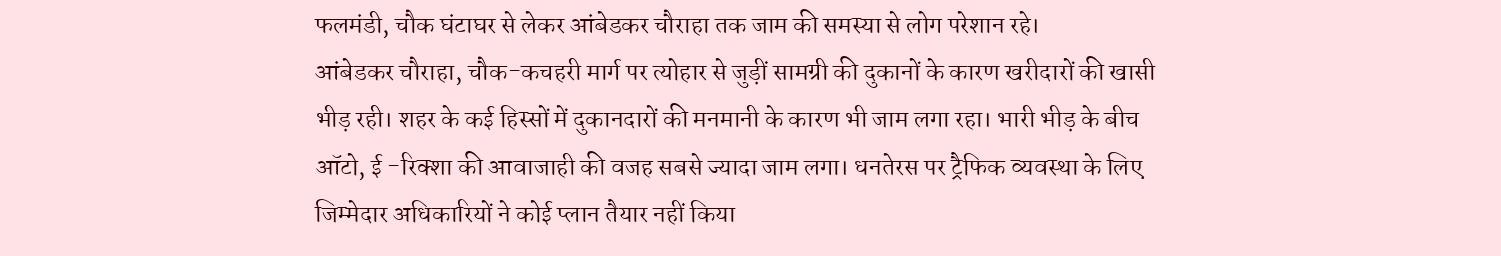फलमंडी, चौक घंटाघर से लेकर आंबेडकर चौराहा तक जाम की समस्या से लोग परेशान रहे।
आंबेडकर चौराहा, चौक-कचहरी मार्ग पर त्योहार से जुड़ीं सामग्री की दुकानों के कारण खरीदारों की खासी भीड़ रही। शहर के कई हिस्सों में दुकानदारों की मनमानी के कारण भी जाम लगा रहा। भारी भीड़ के बीच ऑटो, ई -रिक्शा की आवाजाही की वजह सबसे ज्यादा जाम लगा। धनतेरस पर ट्रैफिक व्यवस्था के लिए जिम्मेदार अधिकारियों ने कोई प्लान तैयार नहीं किया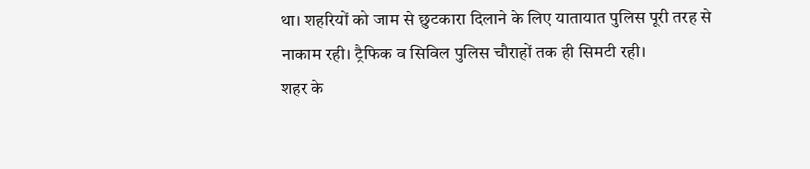था। शहरियों को जाम से छुटकारा दिलाने के लिए यातायात पुलिस पूरी तरह से नाकाम रही। ट्रैफिक व सिविल पुलिस चौराहों तक ही सिमटी रही।
शहर के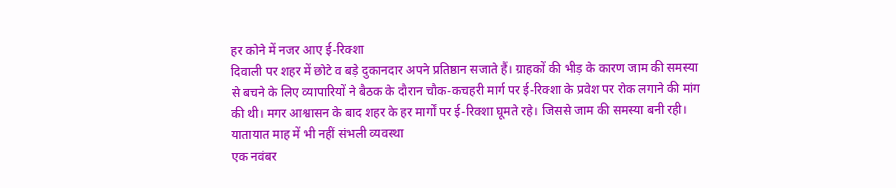हर कोने में नजर आए ई-रिक्शा
दिवाली पर शहर में छोटे व बड़े दुकानदार अपने प्रतिष्ठान सजाते हैं। ग्राहकों की भीड़ के कारण जाम की समस्या से बचने के लिए व्यापारियों ने बैठक के दौरान चौक-कचहरी मार्ग पर ई-रिक्शा के प्रवेश पर रोक लगाने की मांग की थी। मगर आश्वासन के बाद शहर के हर मार्गों पर ई-रिक्शा घूमते रहे। जिससे जाम की समस्या बनी रही।
यातायात माह में भी नहीं संभली व्यवस्था
एक नवंबर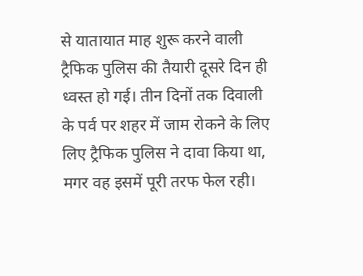से यातायात माह शुरू करने वाली ट्रैफिक पुलिस की तैयारी दूसरे दिन ही ध्वस्त हो गई। तीन दिनों तक दिवाली के पर्व पर शहर में जाम रोकने के लिए लिए ट्रैफिक पुलिस ने दावा किया था, मगर वह इसमें पूरी तरफ फेल रही।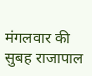मंगलवार की सुबह राजापाल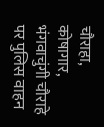चौराहा, कोषागार, भंगवाचुंगी चौराहे पर पुलिस वाहन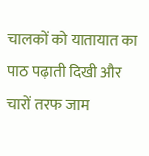चालकों को यातायात का पाठ पढ़ाती दिखी और चारों तरफ जाम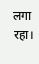लगा रहा।